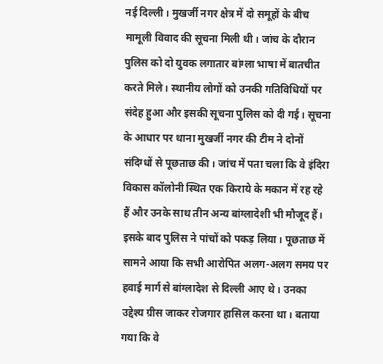नई दिल्ली। मुखर्जी नगर क्षेत्र में दो समूहों के बीच मामूली विवाद की सूचना मिली थी। जांच के दौरान पुलिस को दो युवक लगातार बांग्ला भाषा में बातचीत करते मिले। स्थानीय लोगों को उनकी गतिविधियों पर संदेह हुआ और इसकी सूचना पुलिस को दी गई। सूचना के आधार पर थाना मुखर्जी नगर की टीम ने दोनों संदिग्धों से पूछताछ की। जांच में पता चला कि वे इंदिरा विकास कॉलोनी स्थित एक किराये के मकान में रह रहे हैं और उनके साथ तीन अन्य बांग्लादेशी भी मौजूद हैं। इसके बाद पुलिस ने पांचों को पकड़ लिया। पूछताछ में सामने आया कि सभी आरोपित अलग-अलग समय पर हवाई मार्ग से बांग्लादेश से दिल्ली आए थे। उनका उद्देश्य ग्रीस जाकर रोजगार हासिल करना था। बताया गया कि वे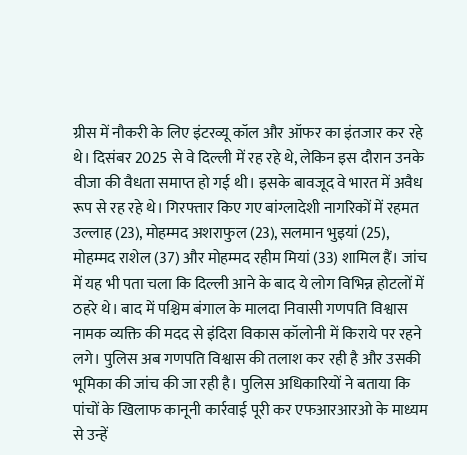ग्रीस में नौकरी के लिए इंटरव्यू कॉल और ऑफर का इंतजार कर रहे थे। दिसंबर 2025 से वे दिल्ली में रह रहे थे, लेकिन इस दौरान उनके वीजा की वैधता समाप्त हो गई थी। इसके बावजूद वे भारत में अवैध रूप से रह रहे थे। गिरफ्तार किए गए बांग्लादेशी नागरिकों में रहमत उल्लाह (23), मोहम्मद अशराफुल (23), सलमान भुइयां (25), मोहम्मद राशेल (37) और मोहम्मद रहीम मियां (33) शामिल हैं। जांच में यह भी पता चला कि दिल्ली आने के बाद ये लोग विभिन्न होटलों में ठहरे थे। बाद में पश्चिम बंगाल के मालदा निवासी गणपति विश्वास नामक व्यक्ति की मदद से इंदिरा विकास कॉलोनी में किराये पर रहने लगे। पुलिस अब गणपति विश्वास की तलाश कर रही है और उसकी भूमिका की जांच की जा रही है। पुलिस अधिकारियों ने बताया कि पांचों के खिलाफ कानूनी कार्रवाई पूरी कर एफआरआरओ के माध्यम से उन्हें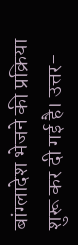बांग्लादेश भेजने की प्रक्रिया शुरू कर दी गई है। उत्तर-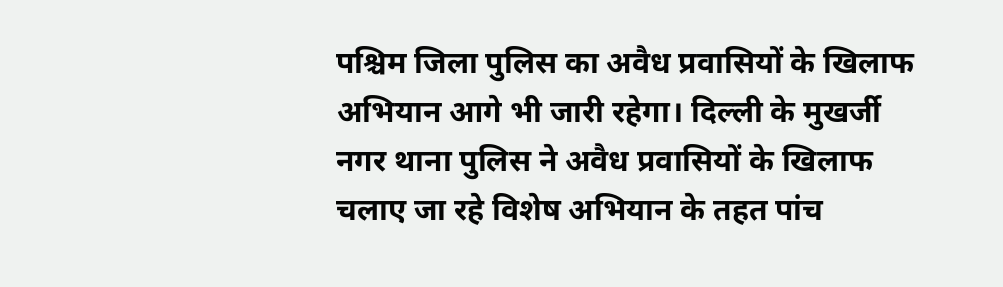पश्चिम जिला पुलिस का अवैध प्रवासियों के खिलाफ अभियान आगे भी जारी रहेगा। दिल्ली के मुखर्जी नगर थाना पुलिस ने अवैध प्रवासियों के खिलाफ चलाए जा रहे विशेष अभियान के तहत पांच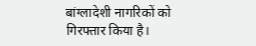बांग्लादेशी नागरिकों को गिरफ्तार किया है।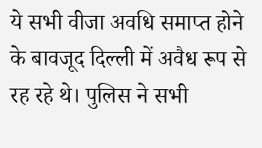ये सभी वीजा अवधि समाप्त होने के बावजूद दिल्ली में अवैध रूप से रह रहे थे। पुलिस ने सभी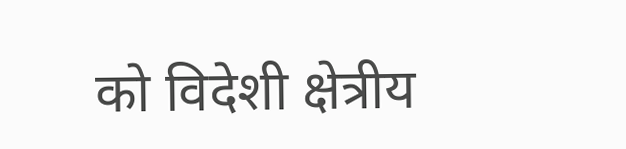को विदेशी क्षेत्रीय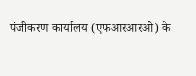पंजीकरण कार्यालय (एफआरआरओ) के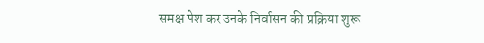समक्ष पेश कर उनके निर्वासन की प्रक्रिया शुरू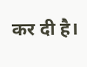कर दी है।